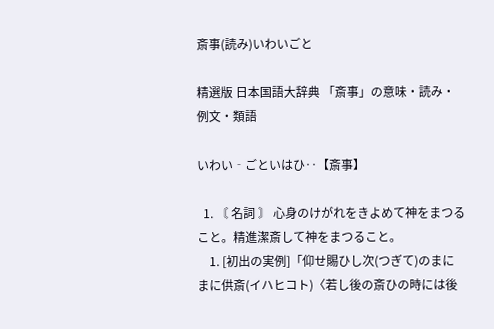斎事(読み)いわいごと

精選版 日本国語大辞典 「斎事」の意味・読み・例文・類語

いわい‐ごといはひ‥【斎事】

  1. 〘 名詞 〙 心身のけがれをきよめて神をまつること。精進潔斎して神をまつること。
    1. [初出の実例]「仰せ賜ひし次(つぎて)のまにまに供斎(イハヒコト)〈若し後の斎ひの時には後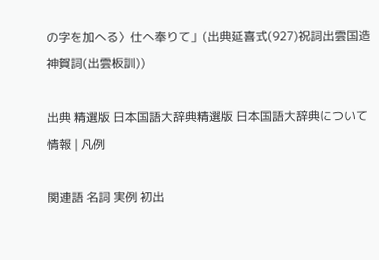の字を加へる〉仕へ奉りて」(出典延喜式(927)祝詞出雲国造神賀詞(出雲板訓))

出典 精選版 日本国語大辞典精選版 日本国語大辞典について 情報 | 凡例

関連語 名詞 実例 初出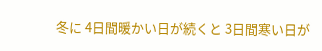冬に 4日間暖かい日が続くと 3日間寒い日が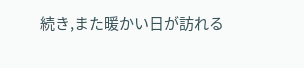続き,また暖かい日が訪れる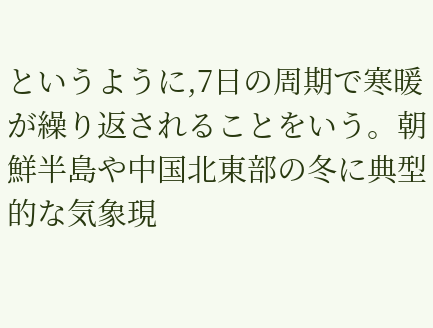というように,7日の周期で寒暖が繰り返されることをいう。朝鮮半島や中国北東部の冬に典型的な気象現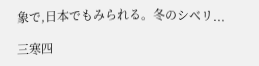象で,日本でもみられる。冬のシベリ...

三寒四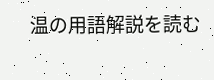温の用語解説を読む